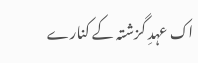اک عہدِ گزشتہ کے کنارے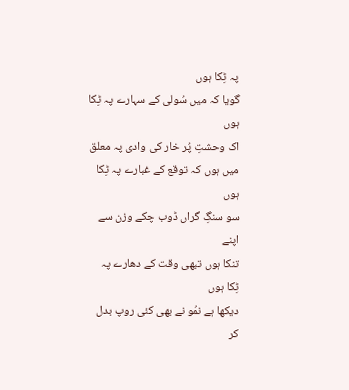پہ ٹِکا ہوں
گویا کہ میں سُولی کے سہارے پہ ٹِکا ہوں
اک وحشتِ پُر خار کی وادی پہ معلق
میں ہوں کہ توقع کے غبارے پہ ٹِکا ہوں
سو سنگِ گراں ڈوب چکے وزن سے اپنے
تنکا ہوں تبھی وقت کے دھارے پہ ٹِکا ہوں
دیکھا ہے نمُو نے بھی کئی روپ بدل کر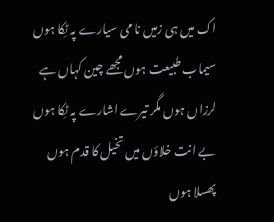اک میں ہی زمیں نا می سیارے پہ ٹِکا ہوں
سیماب طبیعت ہوں مجھے چین کہاں ہے
لرزاں ہوں مگر تیرے اشارے پہ ٹِکا ہوں
بے انت خلاؤں میں تخیل کا قدم ہوں
پھسلا ہوں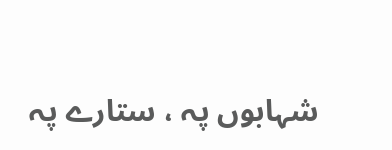شہابوں پہ ، ستارے پہ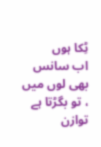ٹِکا ہوں
اب سانس بھی لوں میں ، تو بگڑتا ہے توازن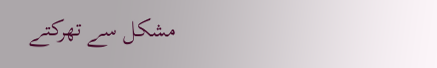مشکل سے تھرکتے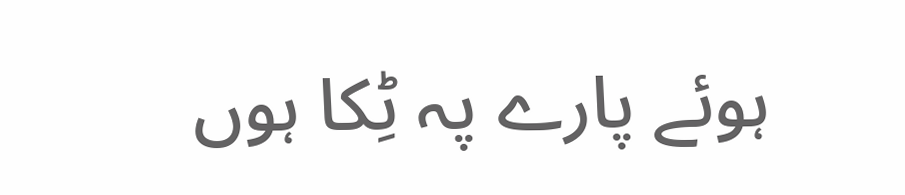ہوئے پارے پہ ٹِکا ہوں